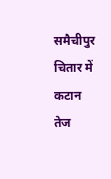समैचीपुर चितार में कटान तेज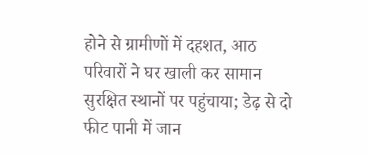होने से ग्रामीणों में दहशत, आठ परिवारों ने घर खाली कर सामान सुरक्षित स्थानों पर पहुंचाया; डेढ़ से दो फीट पानी में जान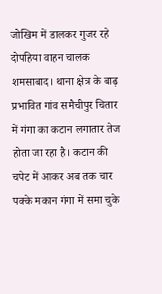जोखिम में डालकर गुजर रहे दोपहिया वाहन चालक
शमसाबाद। थाना क्षेत्र के बाढ़ प्रभावित गांव समैचीपुर चितार में गंगा का कटान लगातार तेज होता जा रहा है। कटान की चपेट में आकर अब तक चार पक्के मकान गंगा में समा चुके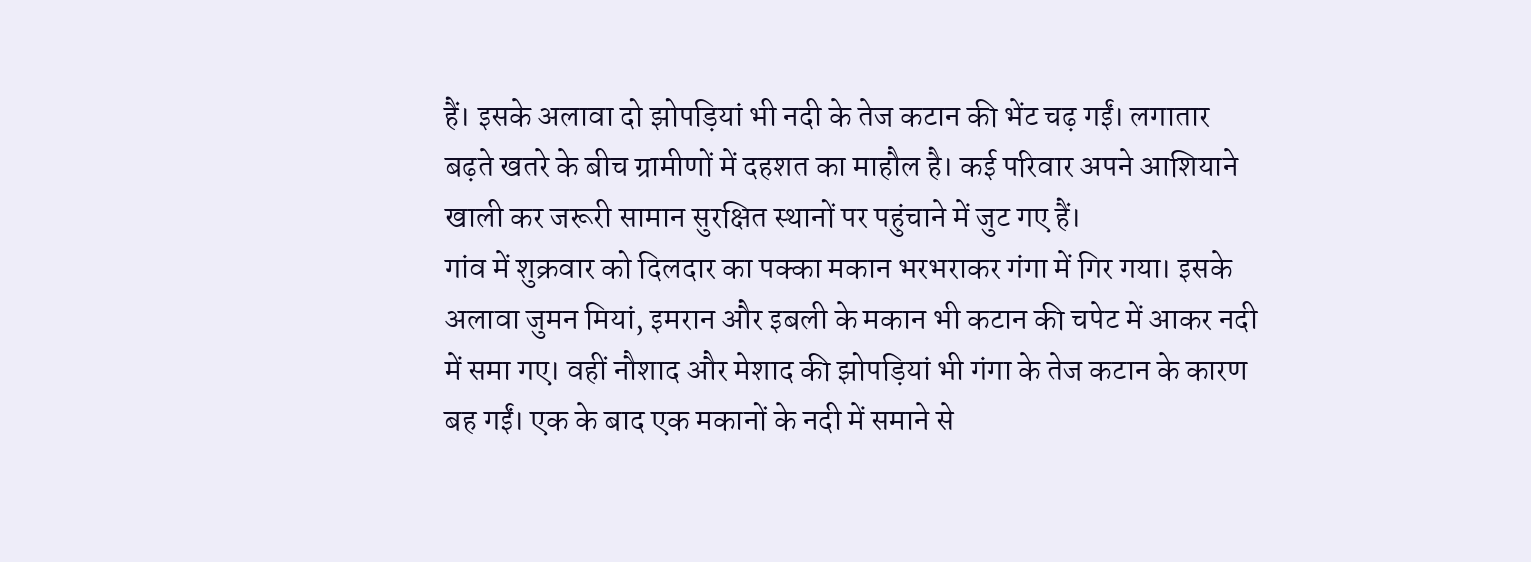हैं। इसके अलावा दो झोपड़ियां भी नदी के तेज कटान की भेंट चढ़ गईं। लगातार बढ़ते खतरे के बीच ग्रामीणों में दहशत का माहौल है। कई परिवार अपने आशियाने खाली कर जरूरी सामान सुरक्षित स्थानों पर पहुंचाने में जुट गए हैं।
गांव में शुक्रवार को दिलदार का पक्का मकान भरभराकर गंगा में गिर गया। इसके अलावा जुमन मियां, इमरान और इबली के मकान भी कटान की चपेट में आकर नदी में समा गए। वहीं नौशाद और मेशाद की झोपड़ियां भी गंगा के तेज कटान के कारण बह गईं। एक के बाद एक मकानों के नदी में समाने से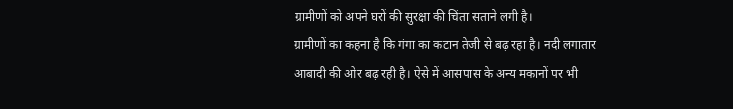ग्रामीणों को अपने घरों की सुरक्षा की चिंता सताने लगी है।
ग्रामीणों का कहना है कि गंगा का कटान तेजी से बढ़ रहा है। नदी लगातार आबादी की ओर बढ़ रही है। ऐसे में आसपास के अन्य मकानों पर भी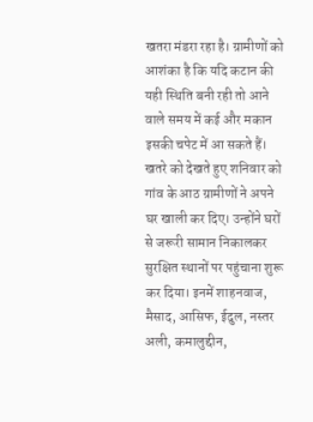खतरा मंडरा रहा है। ग्रामीणों को आशंका है कि यदि कटान की यही स्थिति बनी रही तो आने वाले समय में कई और मकान इसकी चपेट में आ सकते हैं।
खतरे को देखते हुए शनिवार को गांव के आठ ग्रामीणों ने अपने घर खाली कर दिए। उन्होंने घरों से जरूरी सामान निकालकर सुरक्षित स्थानों पर पहुंचाना शुरू कर दिया। इनमें शाहनवाज, मैसाद, आसिफ, ईदुल, नस्तर अली, कमालुद्दीन,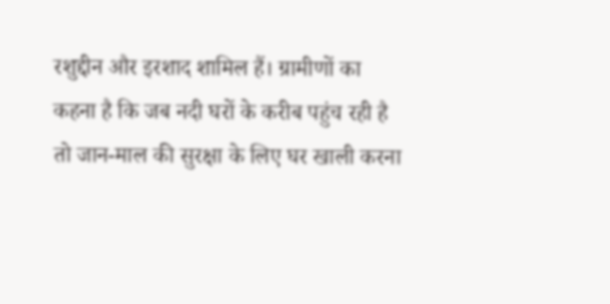रशुद्दीन और इरशाद शामिल हैं। ग्रामीणों का कहना है कि जब नदी घरों के करीब पहुंच रही है तो जान-माल की सुरक्षा के लिए घर खाली करना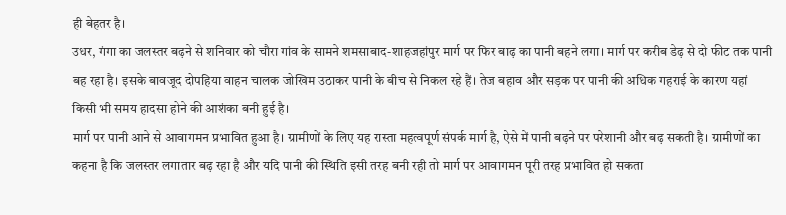ही बेहतर है।
उधर, गंगा का जलस्तर बढ़ने से शनिवार को चौरा गांव के सामने शमसाबाद-शाहजहांपुर मार्ग पर फिर बाढ़ का पानी बहने लगा। मार्ग पर करीब डेढ़ से दो फीट तक पानी बह रहा है। इसके बावजूद दोपहिया वाहन चालक जोखिम उठाकर पानी के बीच से निकल रहे हैं। तेज बहाव और सड़क पर पानी की अधिक गहराई के कारण यहां किसी भी समय हादसा होने की आशंका बनी हुई है।
मार्ग पर पानी आने से आवागमन प्रभावित हुआ है। ग्रामीणों के लिए यह रास्ता महत्वपूर्ण संपर्क मार्ग है, ऐसे में पानी बढ़ने पर परेशानी और बढ़ सकती है। ग्रामीणों का कहना है कि जलस्तर लगातार बढ़ रहा है और यदि पानी की स्थिति इसी तरह बनी रही तो मार्ग पर आवागमन पूरी तरह प्रभावित हो सकता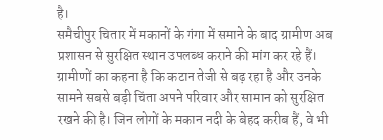है।
समैचीपुर चितार में मकानों के गंगा में समाने के बाद ग्रामीण अब प्रशासन से सुरक्षित स्थान उपलब्ध कराने की मांग कर रहे हैं। ग्रामीणों का कहना है कि कटान तेजी से बढ़ रहा है और उनके सामने सबसे बड़ी चिंता अपने परिवार और सामान को सुरक्षित रखने की है। जिन लोगों के मकान नदी के बेहद करीब हैं, वे भी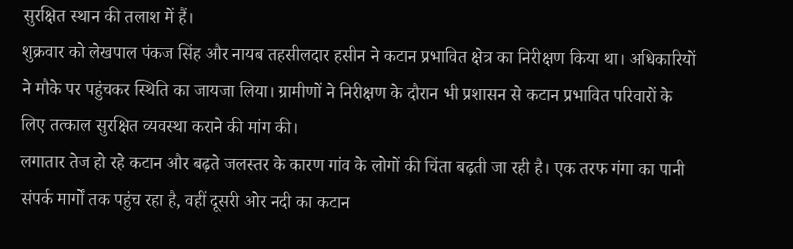सुरक्षित स्थान की तलाश में हैं।
शुक्रवार को लेखपाल पंकज सिंह और नायब तहसीलदार हसीन ने कटान प्रभावित क्षेत्र का निरीक्षण किया था। अधिकारियों ने मौके पर पहुंचकर स्थिति का जायजा लिया। ग्रामीणों ने निरीक्षण के दौरान भी प्रशासन से कटान प्रभावित परिवारों के लिए तत्काल सुरक्षित व्यवस्था कराने की मांग की।
लगातार तेज हो रहे कटान और बढ़ते जलस्तर के कारण गांव के लोगों की चिंता बढ़ती जा रही है। एक तरफ गंगा का पानी संपर्क मार्गों तक पहुंच रहा है, वहीं दूसरी ओर नदी का कटान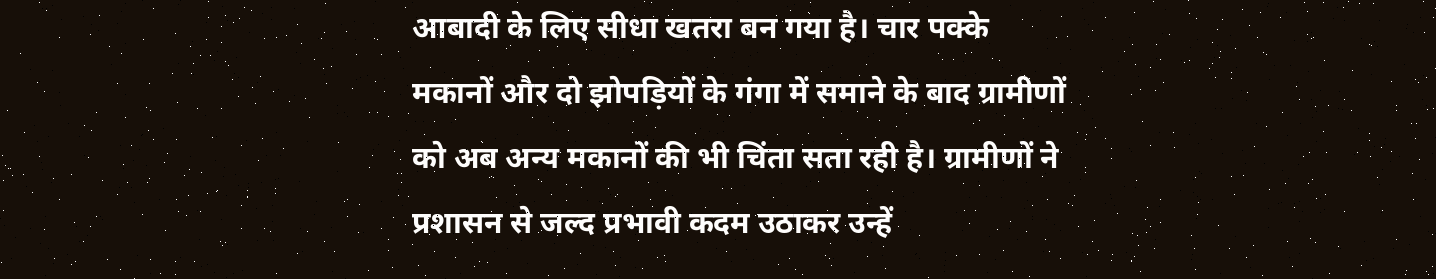आबादी के लिए सीधा खतरा बन गया है। चार पक्के मकानों और दो झोपड़ियों के गंगा में समाने के बाद ग्रामीणों को अब अन्य मकानों की भी चिंता सता रही है। ग्रामीणों ने प्रशासन से जल्द प्रभावी कदम उठाकर उन्हें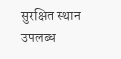सुरक्षित स्थान उपलब्ध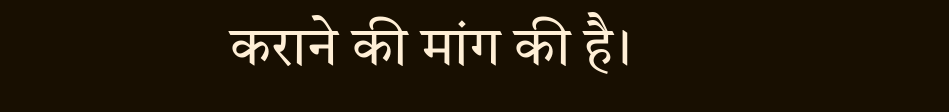कराने की मांग की है।